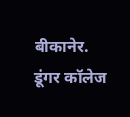बीकानेर.
डूंगर कॉलेज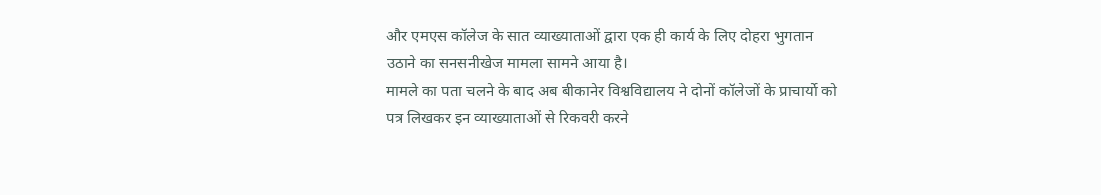और एमएस कॉलेज के सात व्याख्याताओं द्वारा एक ही कार्य के लिए दोहरा भुगतान उठाने का सनसनीखेज मामला सामने आया है।
मामले का पता चलने के बाद अब बीकानेर विश्वविद्यालय ने दोनों कॉलेजों के प्राचार्यो को पत्र लिखकर इन व्याख्याताओं से रिकवरी करने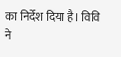का निर्देश दिया है। विवि ने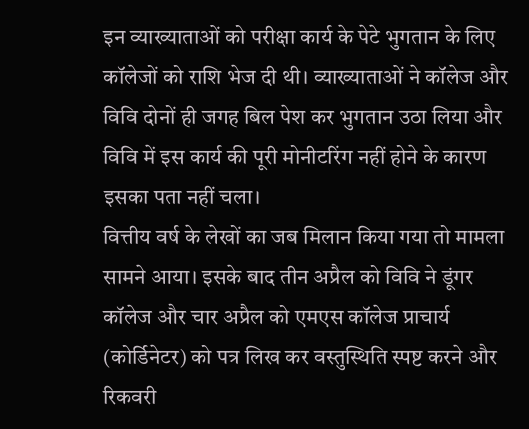इन व्याख्याताओं को परीक्षा कार्य के पेटे भुगतान के लिए कॉलेजों को राशि भेज दी थी। व्याख्याताओं ने कॉलेज और विवि दोनों ही जगह बिल पेश कर भुगतान उठा लिया और विवि में इस कार्य की पूरी मोनीटरिंग नहीं होने के कारण इसका पता नहीं चला।
वित्तीय वर्ष के लेखों का जब मिलान किया गया तो मामला सामने आया। इसके बाद तीन अप्रैल को विवि ने डूंगर कॉलेज और चार अप्रैल को एमएस कॉलेज प्राचार्य (कोर्डिनेटर) को पत्र लिख कर वस्तुस्थिति स्पष्ट करने और रिकवरी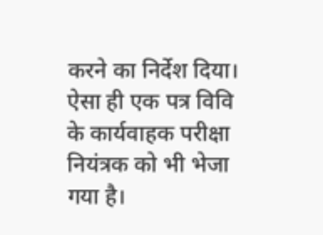करने का निर्देश दिया। ऐसा ही एक पत्र विवि के कार्यवाहक परीक्षा नियंत्रक को भी भेजा गया है।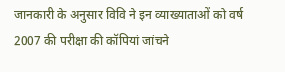जानकारी के अनुसार विवि ने इन व्याख्याताओं को वर्ष 2007 की परीक्षा की कॉपियां जांचने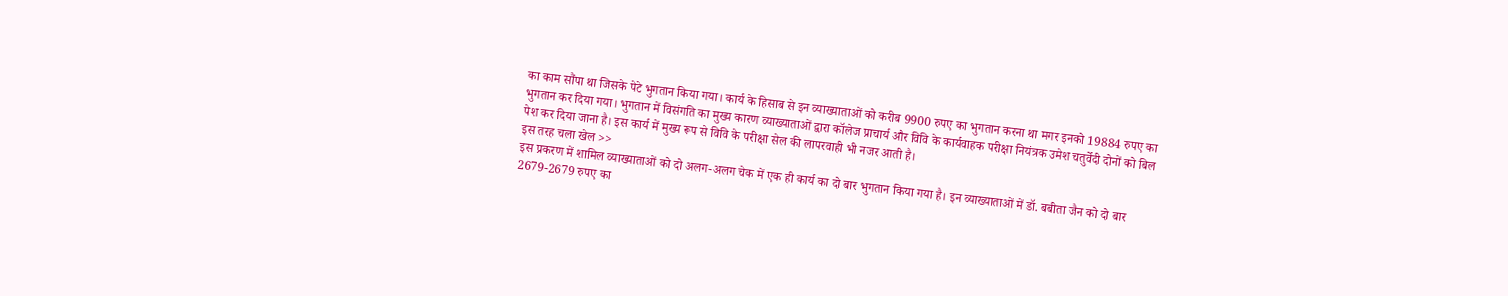का काम सौंपा था जिसके पेटे भुगतान किया गया। कार्य के हिसाब से इन व्याख्याताओं को करीब 9900 रुपए का भुगतान करना था मगर इनको 19884 रुपए का भुगतान कर दिया गया। भुगतान में विसंगति का मुख्य कारण व्याख्याताओं द्वारा कॉलेज प्राचार्य और विवि के कार्यवाहक परीक्षा नियंत्रक उमेश चतुर्वेदी दोनों को बिल पेश कर दिया जाना है। इस कार्य में मुख्य रूप से विवि के परीक्षा सेल की लापरवाही भी नजर आती है।
इस तरह चला खेल >>
इस प्रकरण में शामिल व्याख्याताओं को दो अलग-अलग चेक में एक ही कार्य का दो बार भुगतान किया गया है। इन व्याख्याताओं में डॉ. बबीता जैन को दो बार 2679-2679 रुपए का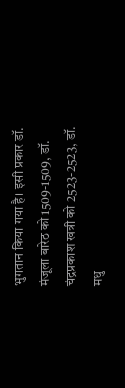भुगतान किया गया है। इसी प्रकार डॉ. मंजूला बारेठ को 1509-1509, डॉ. चंद्रप्रकाश खत्री को 2523-2523, डॉ. मधु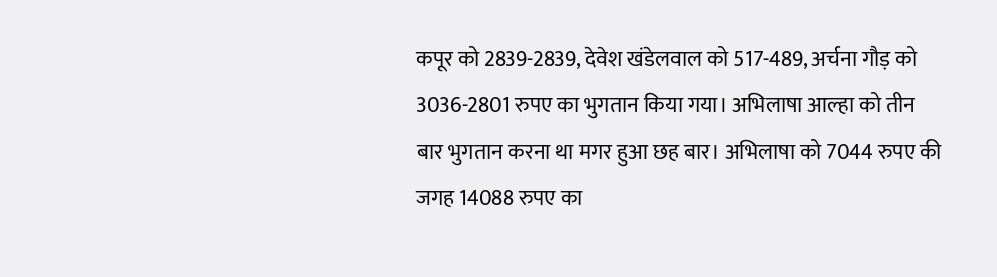कपूर को 2839-2839, देवेश खंडेलवाल को 517-489, अर्चना गौड़ को 3036-2801 रुपए का भुगतान किया गया। अभिलाषा आल्हा को तीन बार भुगतान करना था मगर हुआ छह बार। अभिलाषा को 7044 रुपए की जगह 14088 रुपए का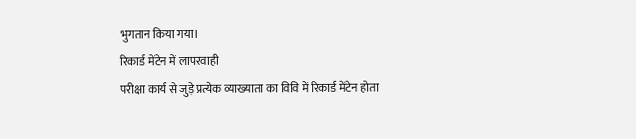भुगतान किया गया।
रिकार्ड मेंटेन में लापरवाही
परीक्षा कार्य से जुड़े प्रत्येक व्याख्याता का विवि में रिकार्ड मेंटेन होता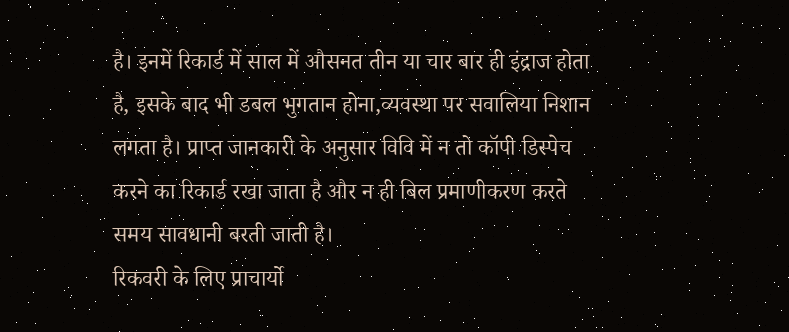है। इनमें रिकार्ड में साल में औसनत तीन या चार बार ही इंद्राज होता है, इसके बाद भी डबल भुगतान होना,व्यवस्था पर सवालिया निशान लगता है। प्राप्त जानकारी के अनुसार विवि में न तो कॉपी डिस्पेच करने का रिकार्ड रखा जाता है और न ही बिल प्रमाणीकरण करते समय सावधानी बरती जाती है।
रिकवरी के लिए प्राचार्यो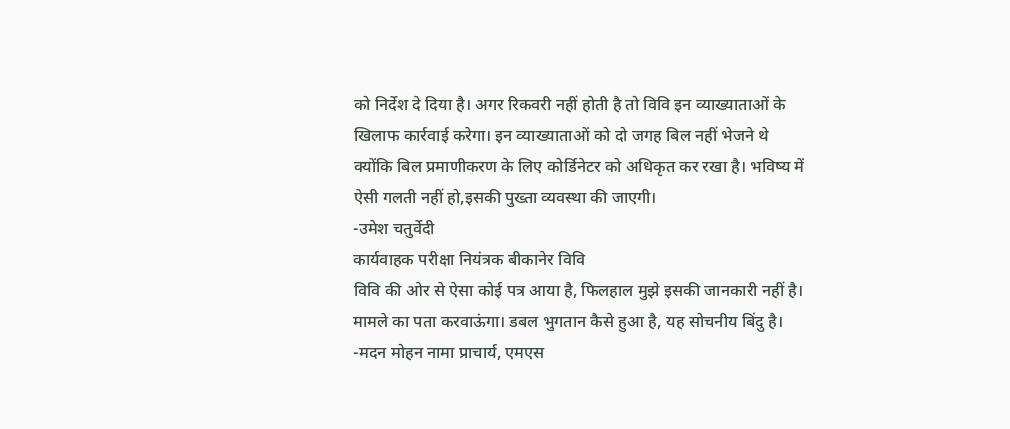को निर्देश दे दिया है। अगर रिकवरी नहीं होती है तो विवि इन व्याख्याताओं के खिलाफ कार्रवाई करेगा। इन व्याख्याताओं को दो जगह बिल नहीं भेजने थे क्योंकि बिल प्रमाणीकरण के लिए कोर्डिनेटर को अधिकृत कर रखा है। भविष्य में ऐसी गलती नहीं हो,इसकी पुख्ता व्यवस्था की जाएगी।
-उमेश चतुर्वेदी
कार्यवाहक परीक्षा नियंत्रक बीकानेर विवि
विवि की ओर से ऐसा कोई पत्र आया है, फिलहाल मुझे इसकी जानकारी नहीं है। मामले का पता करवाऊंगा। डबल भुगतान कैसे हुआ है, यह सोचनीय बिंदु है।
-मदन मोहन नामा प्राचार्य, एमएस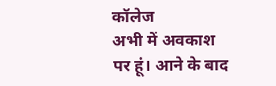कॉलेज
अभी में अवकाश पर हूं। आने के बाद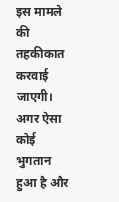इस मामले की तहकीकात करवाई जाएगी। अगर ऐसा कोई भुगतान हुआ है और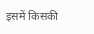इसमें किसकी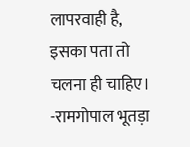लापरवाही है, इसका पता तो चलना ही चाहिए।
-रामगोपाल भूतड़ा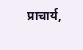प्राचार्य,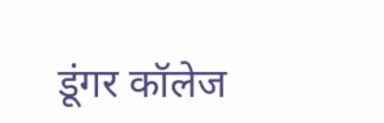डूंगर कॉलेज